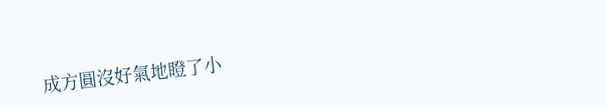成方圓沒好氣地瞪了小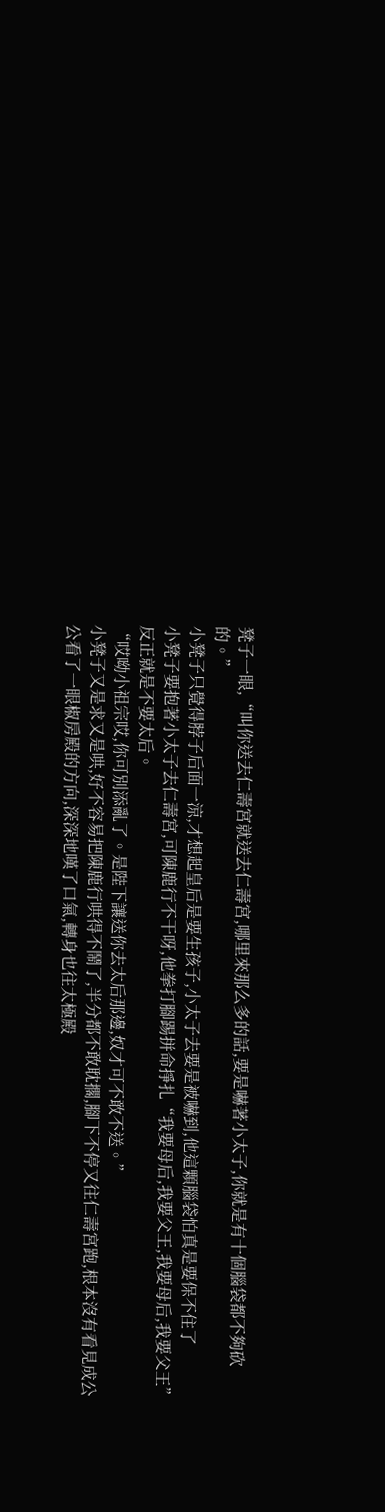凳子一眼,“叫你送去仁壽宮就送去仁壽宮,哪里來那么多的話,要是嚇著小太子,你就是有十個腦袋都不夠砍的。”
小凳子只覺得脖子后面一涼,才想起皇后是要生孩子,小太子去要是被嚇到,他這顆腦袋怕真是要保不住了
小凳子要抱著小太子去仁壽宮,可陳鹿行不干呀,他拳打腳踢拼命掙扎“我要母后,我要父王,我要母后,我要父王”
反正就是不要太后。
“哎呦小祖宗哎,你可別添亂了。是陛下讓送你去太后那邊,奴才可不敢不送。”
小凳子又是求又是哄,好不容易把陳鹿行哄得不鬧了,半分都不敢耽擱,腳下不停又往仁壽宮跑,根本沒有看見成公公看了一眼椒房殿的方向,深深地嘆了口氣,轉身也往太極殿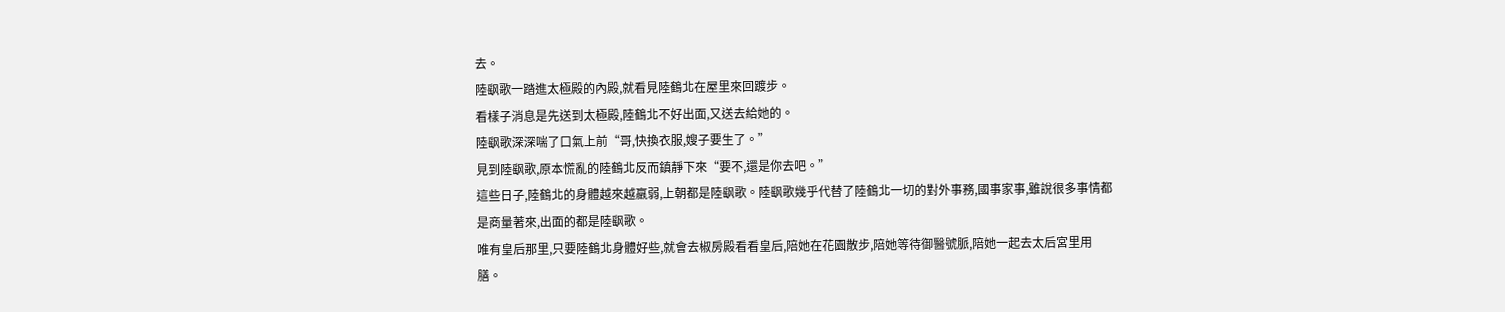去。
陸飖歌一踏進太極殿的內殿,就看見陸鶴北在屋里來回踱步。
看樣子消息是先送到太極殿,陸鶴北不好出面,又送去給她的。
陸飖歌深深喘了口氣上前“哥,快換衣服,嫂子要生了。”
見到陸飖歌,原本慌亂的陸鶴北反而鎮靜下來“要不,還是你去吧。”
這些日子,陸鶴北的身體越來越羸弱,上朝都是陸飖歌。陸飖歌幾乎代替了陸鶴北一切的對外事務,國事家事,雖說很多事情都是商量著來,出面的都是陸飖歌。
唯有皇后那里,只要陸鶴北身體好些,就會去椒房殿看看皇后,陪她在花園散步,陪她等待御醫號脈,陪她一起去太后宮里用膳。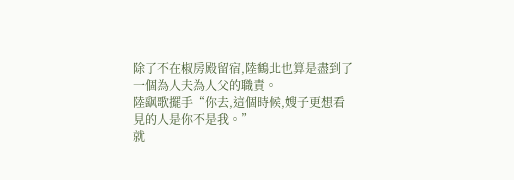除了不在椒房殿留宿,陸鶴北也算是盡到了一個為人夫為人父的職責。
陸飖歌擺手“你去,這個時候,嫂子更想看見的人是你不是我。”
就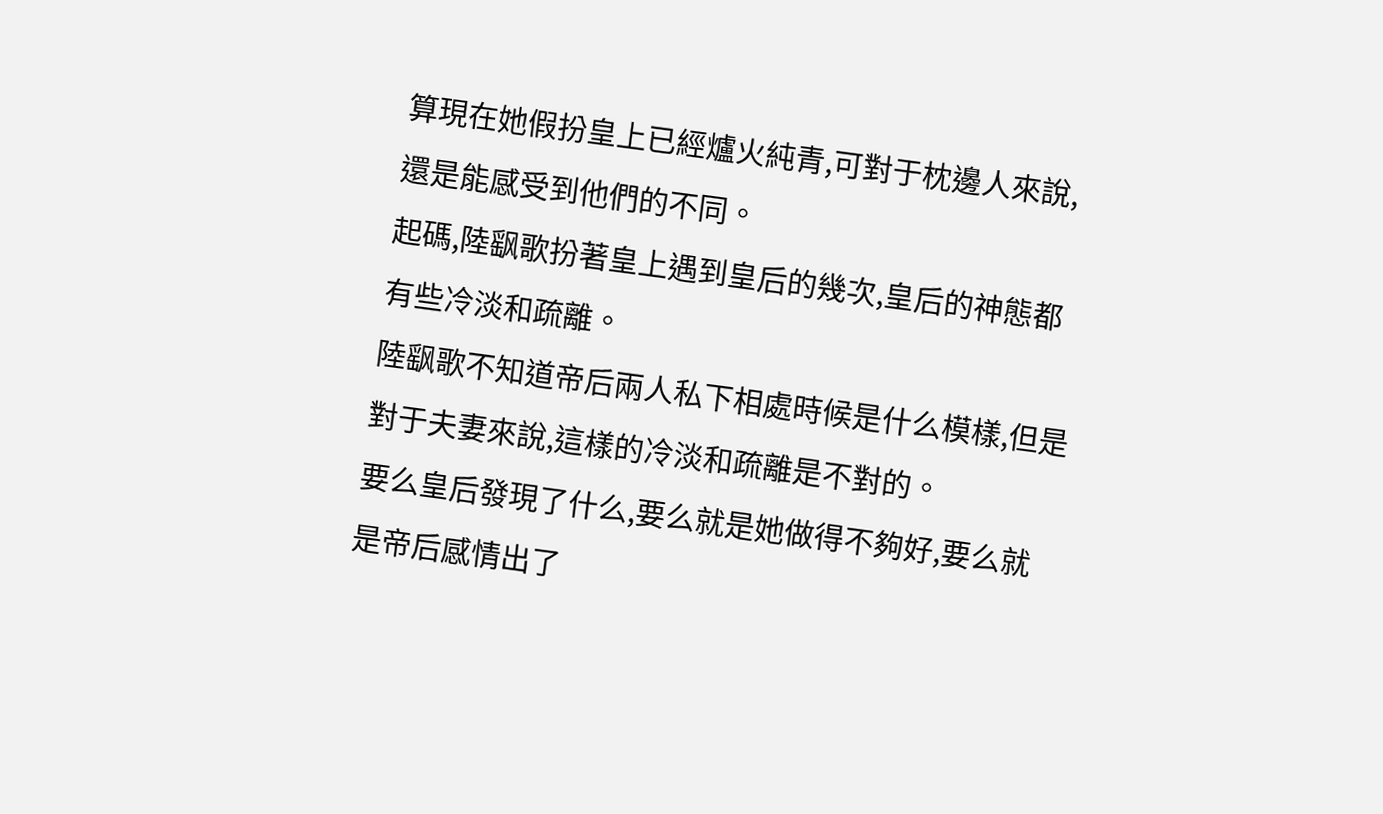算現在她假扮皇上已經爐火純青,可對于枕邊人來說,還是能感受到他們的不同。
起碼,陸飖歌扮著皇上遇到皇后的幾次,皇后的神態都有些冷淡和疏離。
陸飖歌不知道帝后兩人私下相處時候是什么模樣,但是對于夫妻來說,這樣的冷淡和疏離是不對的。
要么皇后發現了什么,要么就是她做得不夠好,要么就是帝后感情出了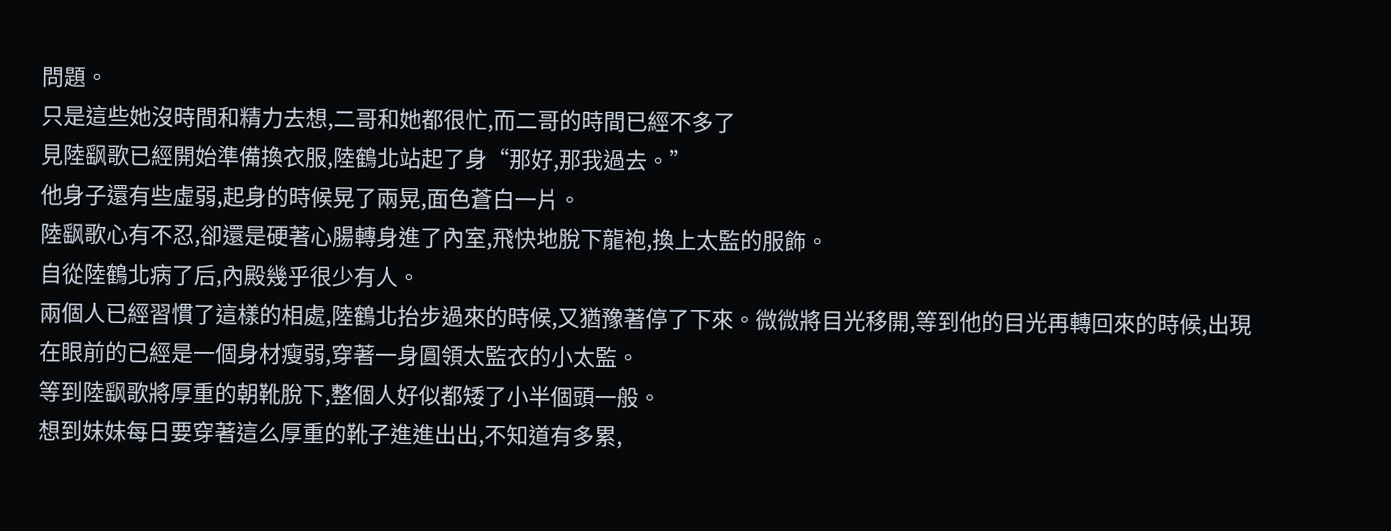問題。
只是這些她沒時間和精力去想,二哥和她都很忙,而二哥的時間已經不多了
見陸飖歌已經開始準備換衣服,陸鶴北站起了身“那好,那我過去。”
他身子還有些虛弱,起身的時候晃了兩晃,面色蒼白一片。
陸飖歌心有不忍,卻還是硬著心腸轉身進了內室,飛快地脫下龍袍,換上太監的服飾。
自從陸鶴北病了后,內殿幾乎很少有人。
兩個人已經習慣了這樣的相處,陸鶴北抬步過來的時候,又猶豫著停了下來。微微將目光移開,等到他的目光再轉回來的時候,出現在眼前的已經是一個身材瘦弱,穿著一身圓領太監衣的小太監。
等到陸飖歌將厚重的朝靴脫下,整個人好似都矮了小半個頭一般。
想到妹妹每日要穿著這么厚重的靴子進進出出,不知道有多累,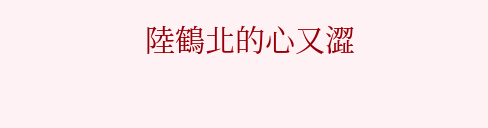陸鶴北的心又澀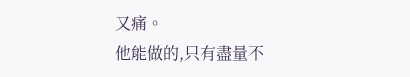又痛。
他能做的,只有盡量不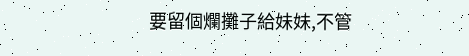要留個爛攤子給妹妹,不管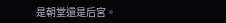是朝堂還是后宮。